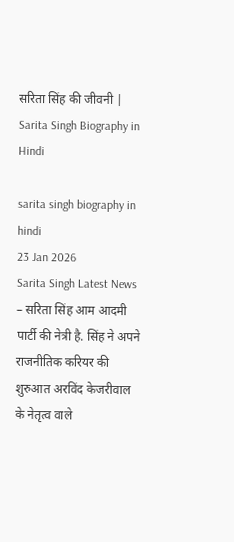सरिता सिंह की जीवनी | Sarita Singh Biography in Hindi

sarita singh biography in hindi
23 Jan 2026
Sarita Singh Latest News – सरिता सिंह आम आदमी पार्टी की नेत्री है. सिंह ने अपने राजनीतिक करियर की शुरुआत अरविंद केजरीवाल के नेतृत्व वाले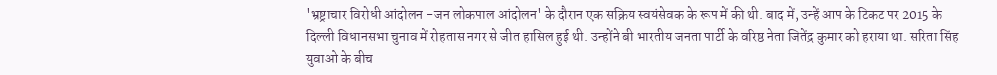'भ्रष्ट्राचार विरोधी आंदोलन -जन लोकपाल आंदोलन' के दौरान एक सक्रिय स्वयंसेवक के रूप में की थी. बाद में, उन्हें आप के टिकट पर 2015 के दिल्ली विधानसभा चुनाव में रोहतास नगर से जीत हासिल हुई थी. उन्होंने बी भारतीय जनता पार्टी के वरिष्ठ नेता जितेंद्र कुमार को हराया था. सरिता सिंह युवाओ के बीच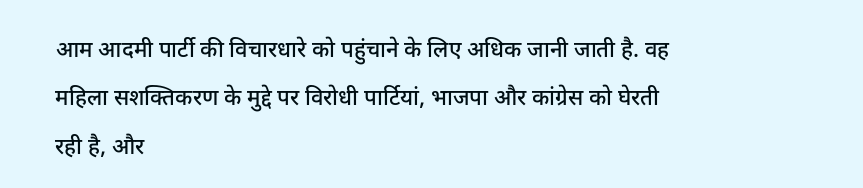आम आदमी पार्टी की विचारधारे को पहुंचाने के लिए अधिक जानी जाती है. वह महिला सशक्तिकरण के मुद्दे पर विरोधी पार्टियां, भाजपा और कांग्रेस को घेरती रही है, और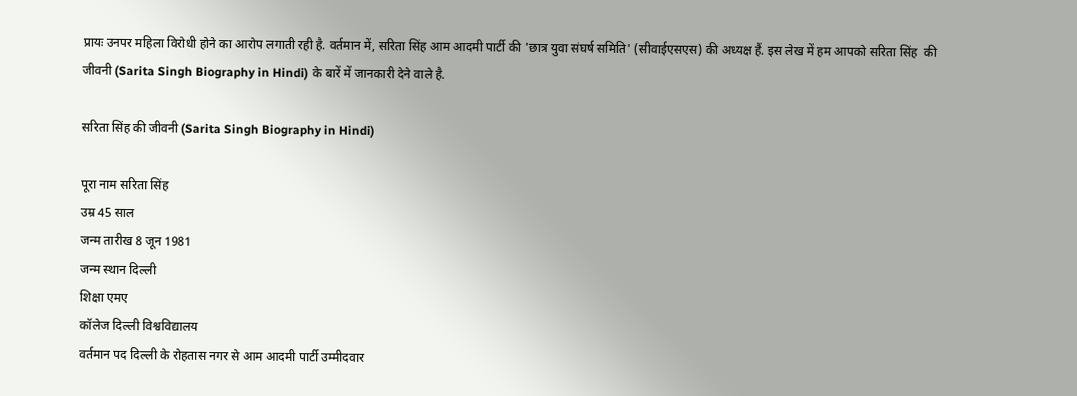प्रायः उनपर महिला विरोधी होने का आरोप लगाती रही है. वर्तमान में, सरिता सिंह आम आदमी पार्टी की 'छात्र युवा संघर्ष समिति' (सीवाईएसएस) की अध्यक्ष हैं. इस लेख में हम आपको सरिता सिंह  की जीवनी (Sarita Singh Biography in Hindi) के बारें में जानकारी देने वाले है.

सरिता सिंह की जीवनी (Sarita Singh Biography in Hindi)

पूरा नाम सरिता सिंह
उम्र 45 साल
जन्म तारीख 8 जून 1981
जन्म स्थान दिल्ली
शिक्षा एमए
कॉलेज दिल्ली विश्वविद्यालय
वर्तमान पद दिल्ली के रोहतास नगर से आम आदमी पार्टी उम्मीदवार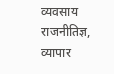व्यवसाय राजनीतिज्ञ, व्यापार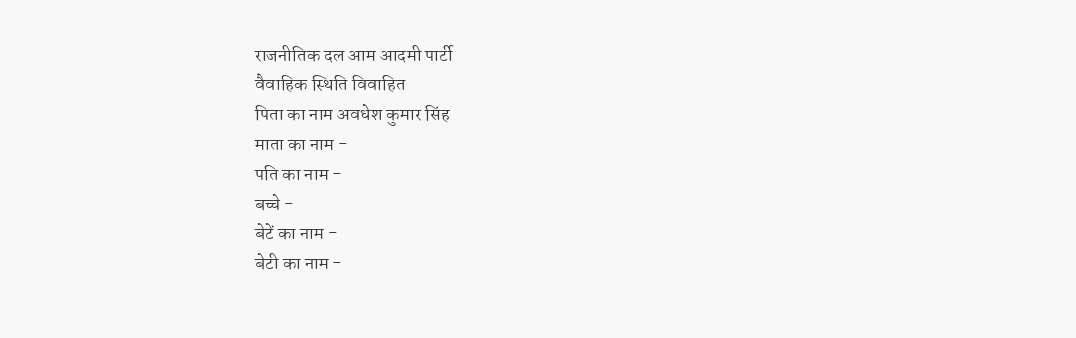राजनीतिक दल आम आदमी पार्टी
वैवाहिक स्थिति विवाहित
पिता का नाम अवधेश कुमार सिंह
माता का नाम -
पति का नाम -
बच्चे -
बेटें का नाम -
बेटी का नाम -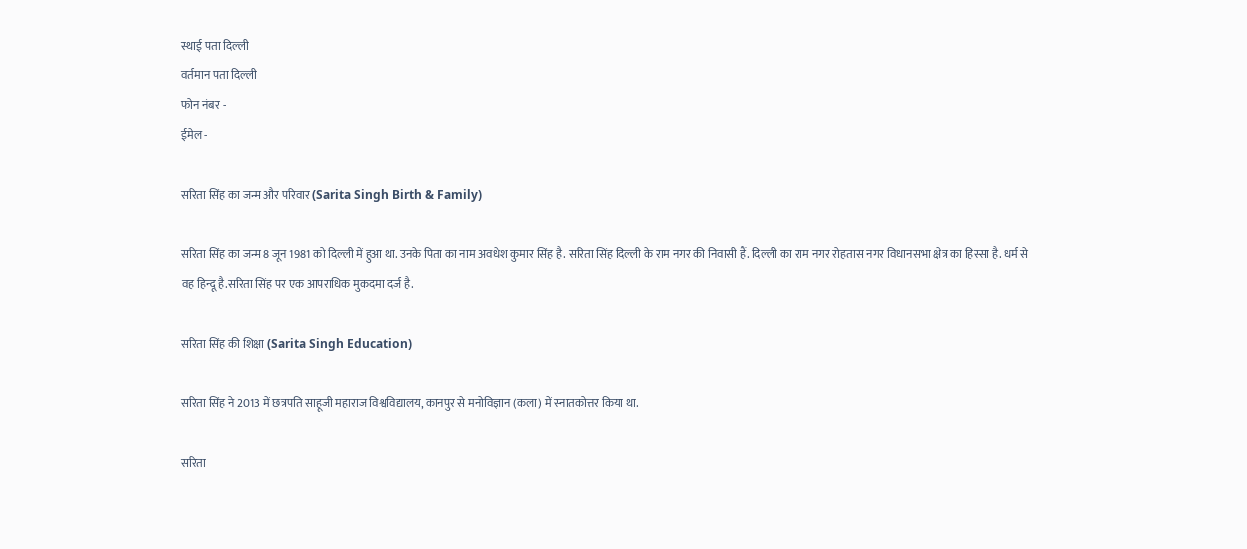स्थाई पता दिल्ली
वर्तमान पता दिल्ली
फोन नंबर -
ईमेल -

सरिता सिंह का जन्म और परिवार (Sarita Singh Birth & Family)

सरिता सिंह का जन्म 8 जून 1981 को दिल्ली में हुआ था. उनके पिता का नाम अवधेश कुमार सिंह है. सरिता सिंह दिल्ली के राम नगर की निवासी हैं. दिल्ली का राम नगर रोहतास नगर विधानसभा क्षेत्र का हिस्सा है. धर्म से वह हिन्दू है.सरिता सिंह पर एक आपराधिक मुकदमा दर्ज है.

सरिता सिंह की शिक्षा (Sarita Singh Education)

सरिता सिंह ने 2013 में छत्रपति साहूजी महाराज विश्वविद्यालय, कानपुर से मनोविज्ञान (कला) में स्नातकोत्तर किया था.

सरिता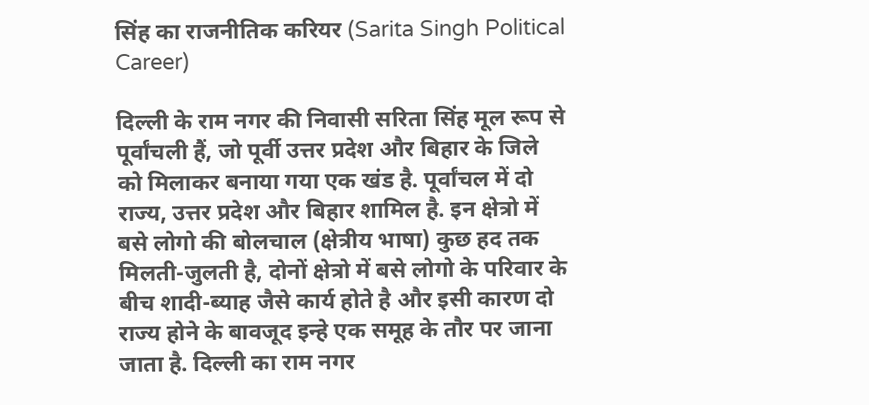सिंह का राजनीतिक करियर (Sarita Singh Political Career)

दिल्ली के राम नगर की निवासी सरिता सिंह मूल रूप से पूर्वांचली हैं, जो पूर्वी उत्तर प्रदेश और बिहार के जिले को मिलाकर बनाया गया एक खंड है. पूर्वांचल में दो राज्य, उत्तर प्रदेश और बिहार शामिल है. इन क्षेत्रो में बसे लोगो की बोलचाल (क्षेत्रीय भाषा) कुछ हद तक मिलती-जुलती है, दोनों क्षेत्रो में बसे लोगो के परिवार के बीच शादी-ब्याह जैसे कार्य होते है और इसी कारण दो राज्य होने के बावजूद इन्हे एक समूह के तौर पर जाना जाता है. दिल्ली का राम नगर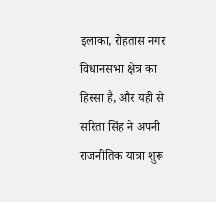इलाका, रोहतास नगर विधानसभा क्षेत्र का हिस्सा है, और यही से सरिता सिंह ने अपनी राजनीतिक यात्रा शुरू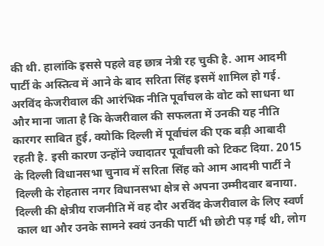की थी. हालांकि इससे पहले वह छात्र नेत्री रह चुकी है. आम आदमी पार्टी के अस्तित्व में आने के बाद सरिता सिंह इसमें शामिल हो गई. अरविंद केजरीवाल की आरंभिक नीति पूर्वांचल के वोट को साधना था और माना जाता है कि केजरीवाल की सफलता में उनकी यह नीति कारगर साबित हुई, क्योकि दिल्ली में पूर्वाचंल की एक बड़ी आबादी रहती है. इसी कारण उन्होंने ज्यादातर पूर्वांचली को टिकट दिया. 2015 के दिल्ली विधानसभा चुनाव में सरिता सिंह को आम आदमी पार्टी ने दिल्ली के रोहतास नगर विधानसभा क्षेत्र से अपना उम्मीदवार बनाया. दिल्ली की क्षेत्रीय राजनीति में वह दौर अरविंद केजरीवाल के लिए स्वर्ण काल था और उनके सामने स्वयं उनकी पार्टी भी छोटी पड़ गई थी, लोग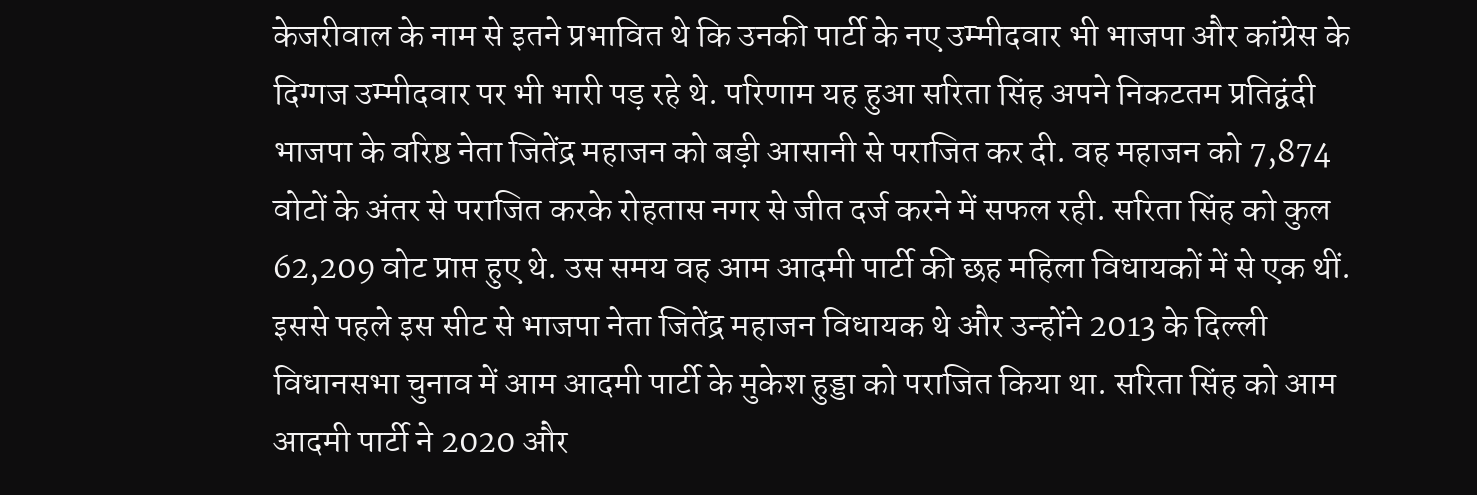केजरीवाल के नाम से इतने प्रभावित थे कि उनकी पार्टी के नए उम्मीदवार भी भाजपा और कांग्रेस के दिग्गज उम्मीदवार पर भी भारी पड़ रहे थे. परिणाम यह हुआ सरिता सिंह अपने निकटतम प्रतिद्वंदी भाजपा के वरिष्ठ नेता जितेंद्र महाजन को बड़ी आसानी से पराजित कर दी. वह महाजन को 7,874 वोटों के अंतर से पराजित करके रोहतास नगर से जीत दर्ज करने में सफल रही. सरिता सिंह को कुल 62,209 वोट प्राप्त हुए थे. उस समय वह आम आदमी पार्टी की छह महिला विधायकों में से एक थीं. इससे पहले इस सीट से भाजपा नेता जितेंद्र महाजन विधायक थे और उन्होंने 2013 के दिल्ली विधानसभा चुनाव में आम आदमी पार्टी के मुकेश हुड्डा को पराजित किया था. सरिता सिंह को आम आदमी पार्टी ने 2020 और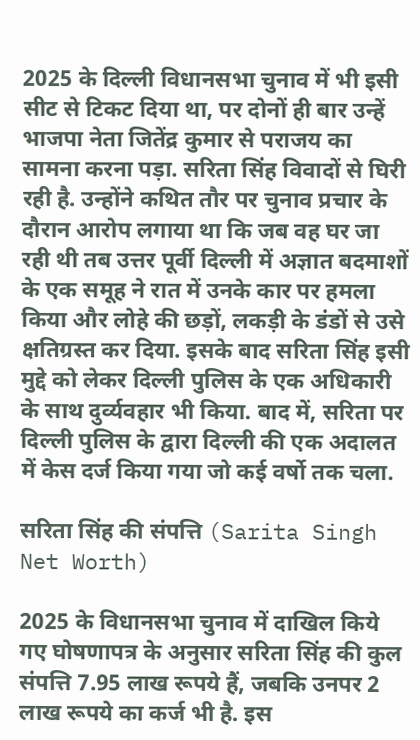2025 के दिल्ली विधानसभा चुनाव में भी इसी सीट से टिकट दिया था, पर दोनों ही बार उन्हें भाजपा नेता जितेंद्र कुमार से पराजय का सामना करना पड़ा. सरिता सिंह विवादों से घिरी रही है. उन्होंने कथित तौर पर चुनाव प्रचार के दौरान आरोप लगाया था कि जब वह घर जा रही थी तब उत्तर पूर्वी दिल्ली में अज्ञात बदमाशों के एक समूह ने रात में उनके कार पर हमला किया और लोहे की छड़ों, लकड़ी के डंडों से उसे क्षतिग्रस्त कर दिया. इसके बाद सरिता सिंह इसी मुद्दे को लेकर दिल्ली पुलिस के एक अधिकारी के साथ दुर्व्यवहार भी किया. बाद में, सरिता पर दिल्ली पुलिस के द्वारा दिल्ली की एक अदालत में केस दर्ज किया गया जो कई वर्षो तक चला.

सरिता सिंह की संपत्ति (Sarita Singh Net Worth)

2025 के विधानसभा चुनाव में दाखिल किये गए घोषणापत्र के अनुसार सरिता सिंह की कुल संपत्ति 7.95 लाख रूपये हैं, जबकि उनपर 2 लाख रूपये का कर्ज भी है. इस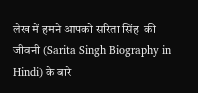लेख में हमने आपको सरिता सिंह  की जीवनी (Sarita Singh Biography in Hindi) के बारे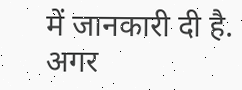में जानकारी दी है. अगर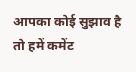आपका कोई सुझाव है तो हमें कमेंट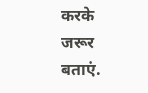करके जरूर बताएं.